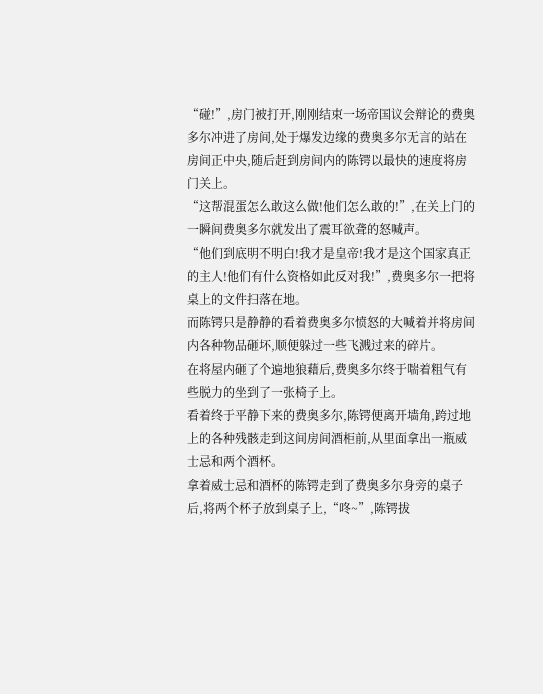“碰!”,房门被打开,刚刚结束一场帝国议会辩论的费奥多尔冲进了房间,处于爆发边缘的费奥多尔无言的站在房间正中央,随后赶到房间内的陈锷以最快的速度将房门关上。
“这帮混蛋怎么敢这么做!他们怎么敢的!”,在关上门的一瞬间费奥多尔就发出了震耳欲聋的怒喊声。
“他们到底明不明白!我才是皇帝!我才是这个国家真正的主人!他们有什么资格如此反对我!”,费奥多尔一把将桌上的文件扫落在地。
而陈锷只是静静的看着费奥多尔愤怒的大喊着并将房间内各种物品砸坏,顺便躲过一些飞溅过来的碎片。
在将屋内砸了个遍地狼藉后,费奥多尔终于喘着粗气有些脱力的坐到了一张椅子上。
看着终于平静下来的费奥多尔,陈锷便离开墙角,跨过地上的各种残骸走到这间房间酒柜前,从里面拿出一瓶威士忌和两个酒杯。
拿着威士忌和酒杯的陈锷走到了费奥多尔身旁的桌子后,将两个杯子放到桌子上,“咚~”,陈锷拔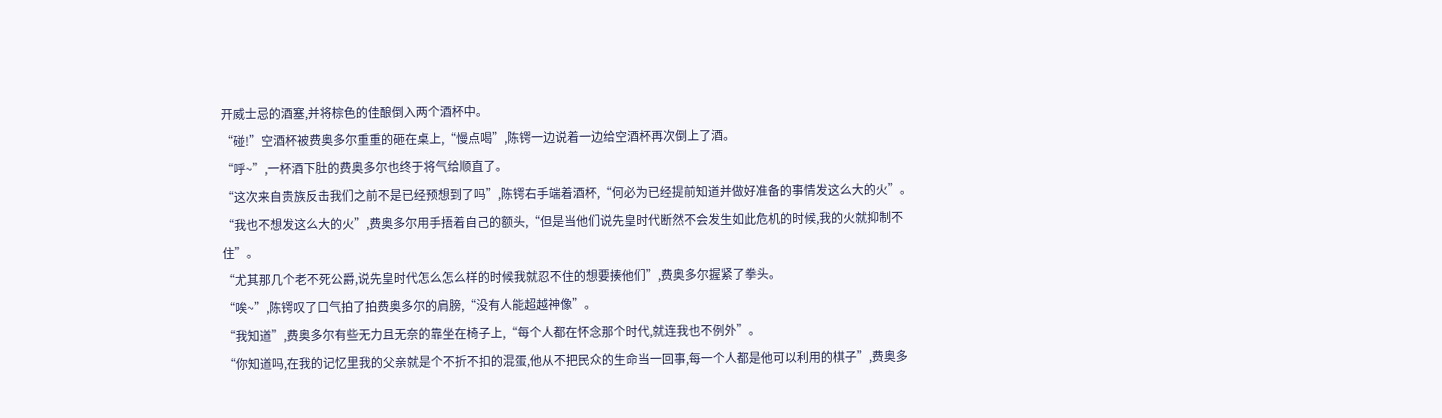开威士忌的酒塞,并将棕色的佳酿倒入两个酒杯中。
“碰!”空酒杯被费奥多尔重重的砸在桌上,“慢点喝”,陈锷一边说着一边给空酒杯再次倒上了酒。
“呼~”,一杯酒下肚的费奥多尔也终于将气给顺直了。
“这次来自贵族反击我们之前不是已经预想到了吗”,陈锷右手端着酒杯,“何必为已经提前知道并做好准备的事情发这么大的火”。
“我也不想发这么大的火”,费奥多尔用手捂着自己的额头,“但是当他们说先皇时代断然不会发生如此危机的时候,我的火就抑制不住”。
“尤其那几个老不死公爵,说先皇时代怎么怎么样的时候我就忍不住的想要揍他们”,费奥多尔握紧了拳头。
“唉~”,陈锷叹了口气拍了拍费奥多尔的肩膀,“没有人能超越神像”。
“我知道”,费奥多尔有些无力且无奈的靠坐在椅子上,“每个人都在怀念那个时代,就连我也不例外”。
“你知道吗,在我的记忆里我的父亲就是个不折不扣的混蛋,他从不把民众的生命当一回事,每一个人都是他可以利用的棋子”,费奥多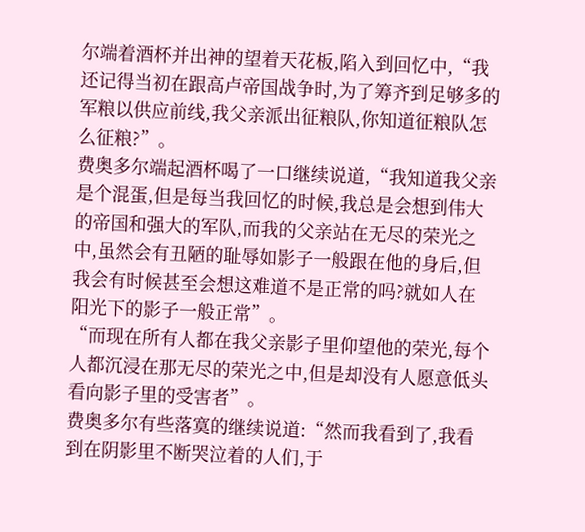尔端着酒杯并出神的望着天花板,陷入到回忆中,“我还记得当初在跟高卢帝国战争时,为了筹齐到足够多的军粮以供应前线,我父亲派出征粮队,你知道征粮队怎么征粮?”。
费奥多尔端起酒杯喝了一口继续说道,“我知道我父亲是个混蛋,但是每当我回忆的时候,我总是会想到伟大的帝国和强大的军队,而我的父亲站在无尽的荣光之中,虽然会有丑陋的耻辱如影子一般跟在他的身后,但我会有时候甚至会想这难道不是正常的吗?就如人在阳光下的影子一般正常”。
“而现在所有人都在我父亲影子里仰望他的荣光,每个人都沉浸在那无尽的荣光之中,但是却没有人愿意低头看向影子里的受害者”。
费奥多尔有些落寞的继续说道:“然而我看到了,我看到在阴影里不断哭泣着的人们,于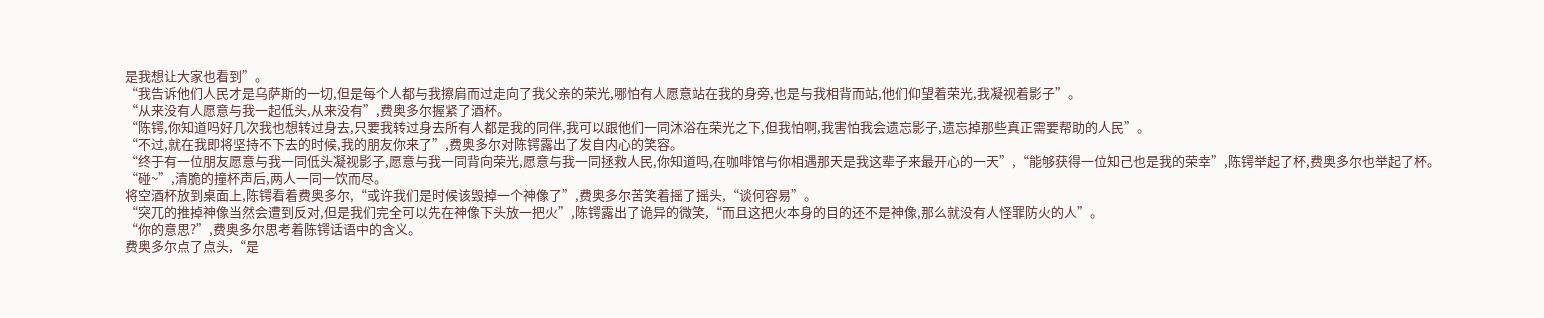是我想让大家也看到”。
“我告诉他们人民才是乌萨斯的一切,但是每个人都与我擦肩而过走向了我父亲的荣光,哪怕有人愿意站在我的身旁,也是与我相背而站,他们仰望着荣光,我凝视着影子”。
“从来没有人愿意与我一起低头,从来没有”,费奥多尔握紧了酒杯。
“陈锷,你知道吗好几次我也想转过身去,只要我转过身去所有人都是我的同伴,我可以跟他们一同沐浴在荣光之下,但我怕啊,我害怕我会遗忘影子,遗忘掉那些真正需要帮助的人民”。
“不过,就在我即将坚持不下去的时候,我的朋友你来了”,费奥多尔对陈锷露出了发自内心的笑容。
“终于有一位朋友愿意与我一同低头凝视影子,愿意与我一同背向荣光,愿意与我一同拯救人民,你知道吗,在咖啡馆与你相遇那天是我这辈子来最开心的一天”,“能够获得一位知己也是我的荣幸”,陈锷举起了杯,费奥多尔也举起了杯。
“碰~”,清脆的撞杯声后,两人一同一饮而尽。
将空酒杯放到桌面上,陈锷看着费奥多尔,“或许我们是时候该毁掉一个神像了”,费奥多尔苦笑着摇了摇头,“谈何容易”。
“突兀的推掉神像当然会遭到反对,但是我们完全可以先在神像下头放一把火”,陈锷露出了诡异的微笑,“而且这把火本身的目的还不是神像,那么就没有人怪罪防火的人”。
“你的意思?”,费奥多尔思考着陈锷话语中的含义。
费奥多尔点了点头,“是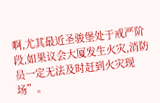啊,尤其最近圣骏堡处于戒严阶段,如果议会大厦发生火灾,消防员一定无法及时赶到火灾现场”。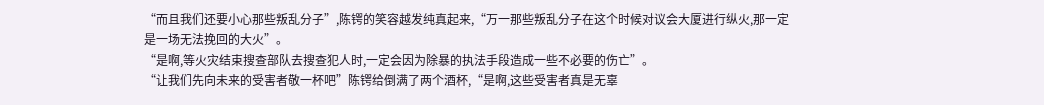“而且我们还要小心那些叛乱分子”,陈锷的笑容越发纯真起来,“万一那些叛乱分子在这个时候对议会大厦进行纵火,那一定是一场无法挽回的大火”。
“是啊,等火灾结束搜查部队去搜查犯人时,一定会因为除暴的执法手段造成一些不必要的伤亡”。
“让我们先向未来的受害者敬一杯吧”陈锷给倒满了两个酒杯,“是啊,这些受害者真是无辜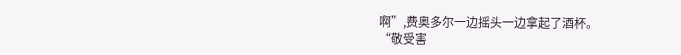啊”,费奥多尔一边摇头一边拿起了酒杯。
“敬受害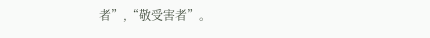者”,“敬受害者”。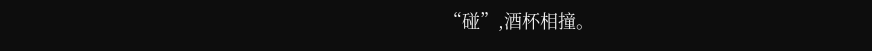“碰”,酒杯相撞。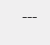---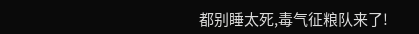都别睡太死,毒气征粮队来了!